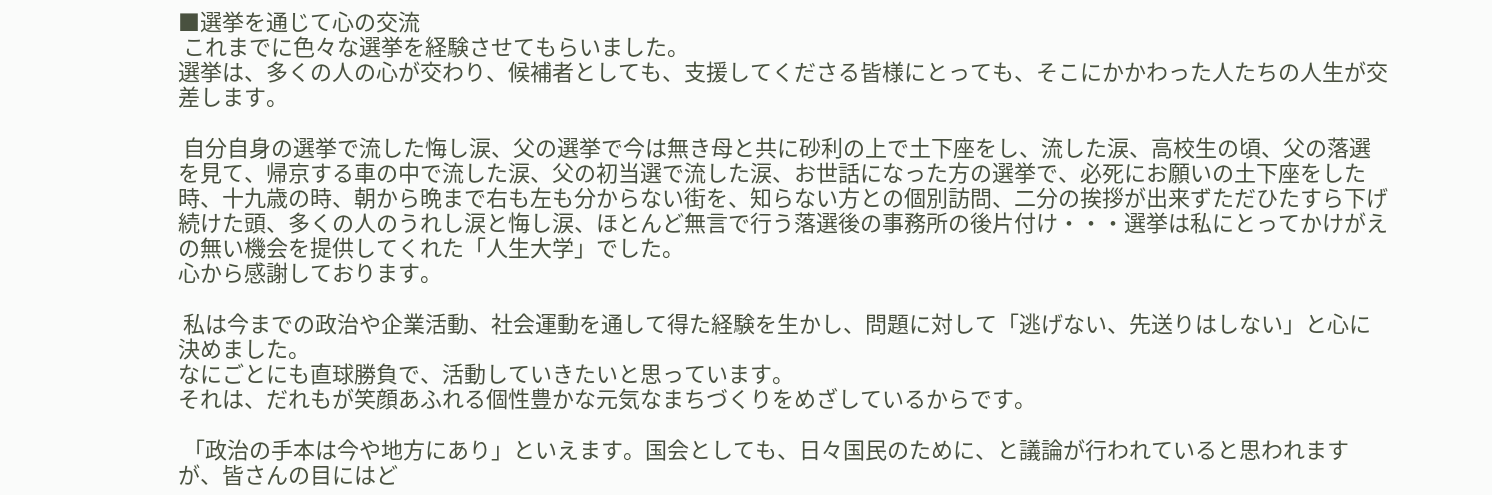■選挙を通じて心の交流
 これまでに色々な選挙を経験させてもらいました。
選挙は、多くの人の心が交わり、候補者としても、支援してくださる皆様にとっても、そこにかかわった人たちの人生が交差します。

 自分自身の選挙で流した悔し涙、父の選挙で今は無き母と共に砂利の上で土下座をし、流した涙、高校生の頃、父の落選を見て、帰京する車の中で流した涙、父の初当選で流した涙、お世話になった方の選挙で、必死にお願いの土下座をした時、十九歳の時、朝から晩まで右も左も分からない街を、知らない方との個別訪問、二分の挨拶が出来ずただひたすら下げ続けた頭、多くの人のうれし涙と悔し涙、ほとんど無言で行う落選後の事務所の後片付け・・・選挙は私にとってかけがえの無い機会を提供してくれた「人生大学」でした。
心から感謝しております。

 私は今までの政治や企業活動、社会運動を通して得た経験を生かし、問題に対して「逃げない、先送りはしない」と心に決めました。
なにごとにも直球勝負で、活動していきたいと思っています。
それは、だれもが笑顔あふれる個性豊かな元気なまちづくりをめざしているからです。

 「政治の手本は今や地方にあり」といえます。国会としても、日々国民のために、と議論が行われていると思われますが、皆さんの目にはど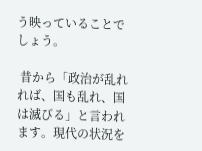う映っていることでしょう。

 昔から「政治が乱れれば、国も乱れ、国は滅びる」と言われます。現代の状況を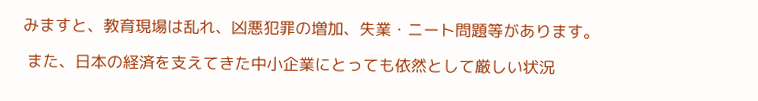みますと、教育現場は乱れ、凶悪犯罪の増加、失業・ニート問題等があります。

 また、日本の経済を支えてきた中小企業にとっても依然として厳しい状況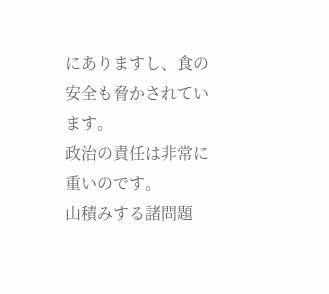にありますし、食の安全も脅かされています。
政治の責任は非常に重いのです。
山積みする諸問題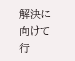解決に向けて行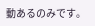動あるのみです。